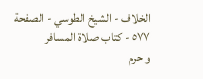الخلاف - الشيخ الطوسي - الصفحة ٥٧٧ - كتاب صلاة المسافر
و حرم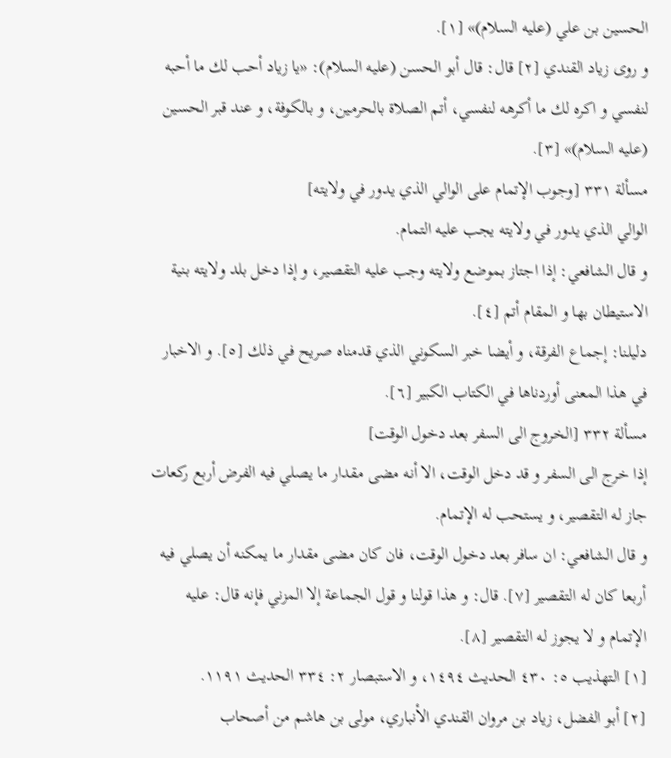الحسين بن علي (عليه السلام)» [١].
و روى زياد القندي [٢] قال: قال أبو الحسن (عليه السلام): «يا زياد أحب لك ما أحبه لنفسي و اكره لك ما أكرهه لنفسي، أتم الصلاة بالحرمين، و بالكوفة، و عند قبر الحسين (عليه السلام)» [٣].
مسألة ٣٣١ [وجوب الإتمام على الوالي الذي يدور في ولايته]
الوالي الذي يدور في ولايته يجب عليه التمام.
و قال الشافعي: إذا اجتاز بموضع ولايته وجب عليه التقصير، و إذا دخل بلد ولايته بنية الاستيطان بها و المقام أتم [٤].
دليلنا: إجماع الفرقة، و أيضا خبر السكوني الذي قدمناه صريح في ذلك [٥]. و الاخبار في هذا المعنى أوردناها في الكتاب الكبير [٦].
مسألة ٣٣٢ [الخروج الى السفر بعد دخول الوقت]
إذا خرج الى السفر و قد دخل الوقت، الا أنه مضى مقدار ما يصلي فيه الفرض أربع ركعات جاز له التقصير، و يستحب له الإتمام.
و قال الشافعي: ان سافر بعد دخول الوقت، فان كان مضى مقدار ما يمكنه أن يصلي فيه أربعا كان له التقصير [٧]. قال: و هذا قولنا و قول الجماعة إلا المزني فإنه قال: عليه الإتمام و لا يجوز له التقصير [٨].
[١] التهذيب ٥: ٤٣٠ الحديث ١٤٩٤، و الاستبصار ٢: ٣٣٤ الحديث ١١٩١.
[٢] أبو الفضل، زياد بن مروان القندي الأنباري، مولى بن هاشم من أصحاب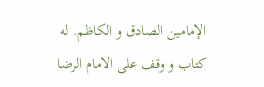الإمامين الصادق و الكاظم. له كتاب و وقف على الامام الرضا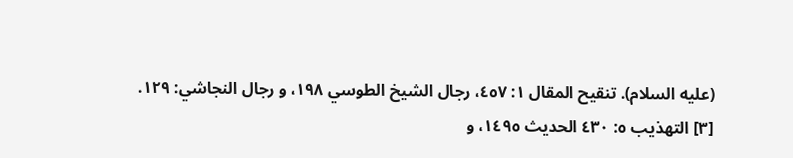(عليه السلام). تنقيح المقال ١: ٤٥٧، رجال الشيخ الطوسي ١٩٨، و رجال النجاشي: ١٢٩.
[٣] التهذيب ٥: ٤٣٠ الحديث ١٤٩٥، و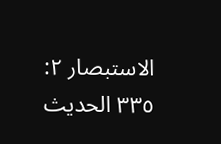الاستبصار ٢: ٣٣٥ الحديث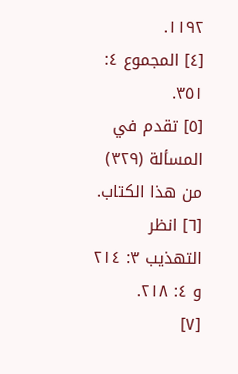١١٩٢.
[٤] المجموع ٤: ٣٥١.
[٥] تقدم في المسألة (٣٢٩) من هذا الكتاب.
[٦] انظر التهذيب ٣: ٢١٤ و ٤: ٢١٨.
[٧]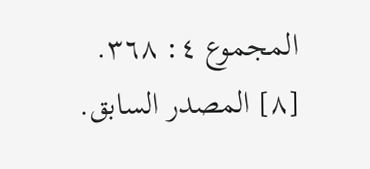المجموع ٤: ٣٦٨.
[٨] المصدر السابق.